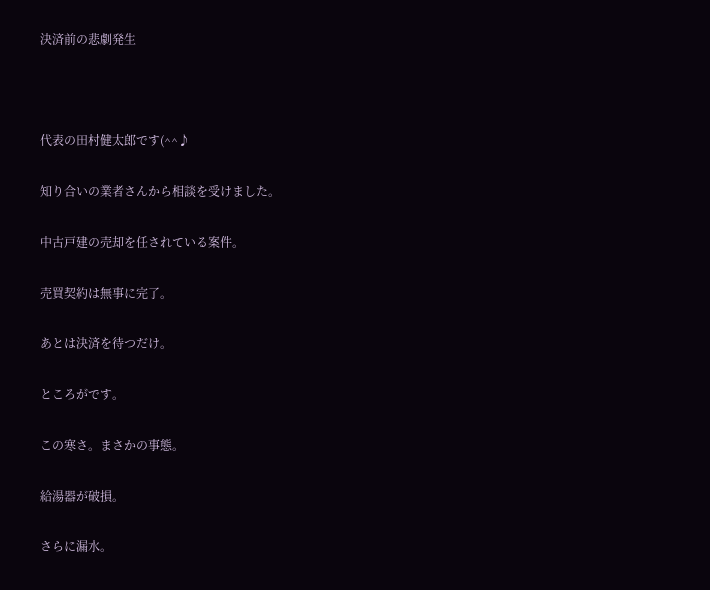決済前の悲劇発生



代表の田村健太郎です(^^♪

知り合いの業者さんから相談を受けました。

中古戸建の売却を任されている案件。

売買契約は無事に完了。

あとは決済を待つだけ。

ところがです。

この寒さ。まさかの事態。

給湯器が破損。

さらに漏水。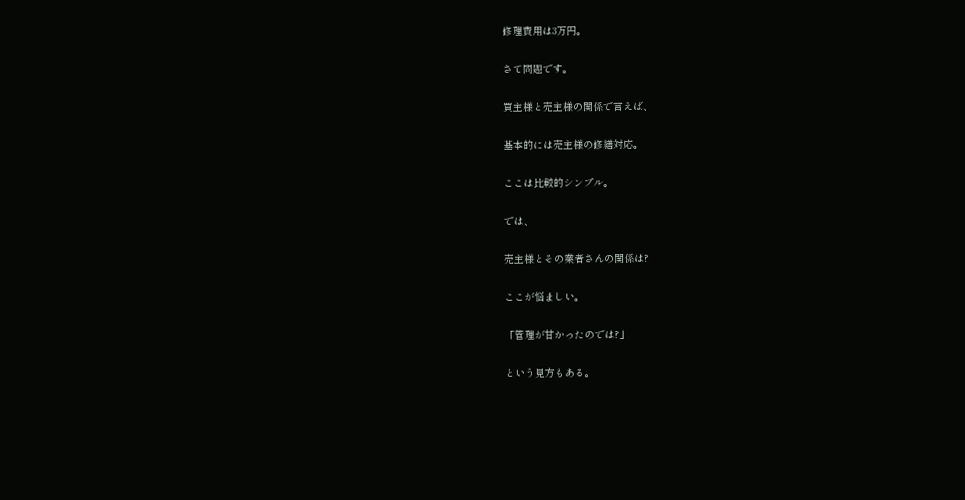修理費用は3万円。

さて問題です。

買主様と売主様の関係で言えば、

基本的には売主様の修繕対応。

ここは比較的シンプル。

では、

売主様とその業者さんの関係は?

ここが悩ましい。

「管理が甘かったのでは?」

という見方もある。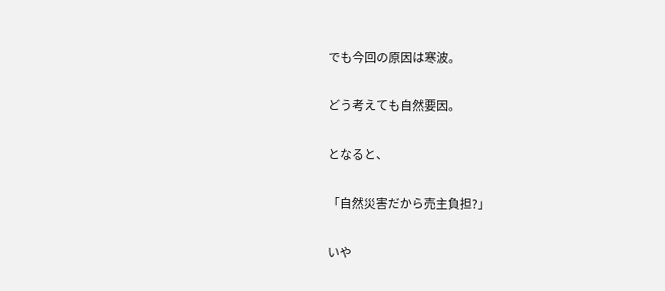でも今回の原因は寒波。

どう考えても自然要因。

となると、

「自然災害だから売主負担?」

いや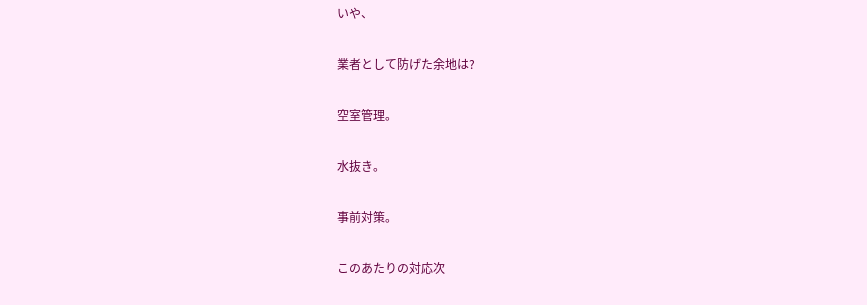いや、

業者として防げた余地は?

空室管理。

水抜き。

事前対策。

このあたりの対応次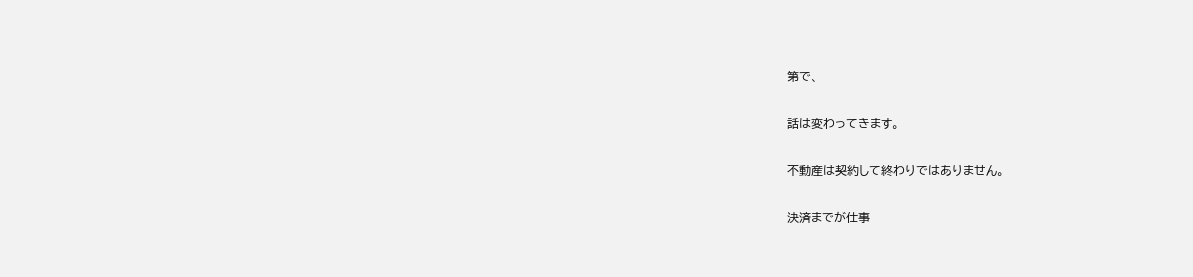第で、

話は変わってきます。

不動産は契約して終わりではありません。

決済までが仕事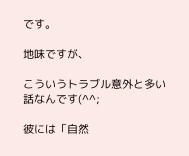です。

地味ですが、

こういうトラブル意外と多い話なんです(^^;

彼には「自然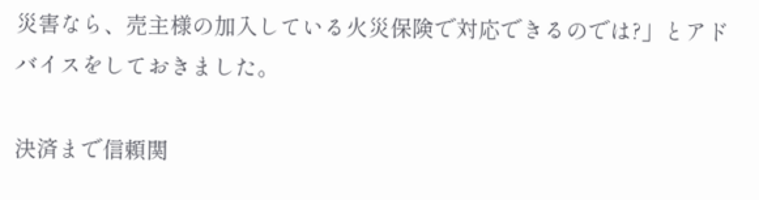災害なら、売主様の加入している火災保険で対応できるのでは?」とアドバイスをしておきました。

決済まで信頼関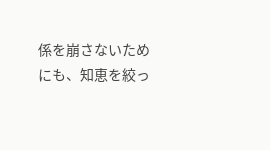係を崩さないためにも、知恵を絞っ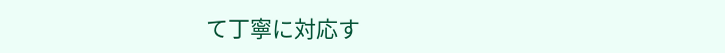て丁寧に対応す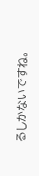るしかないですね。